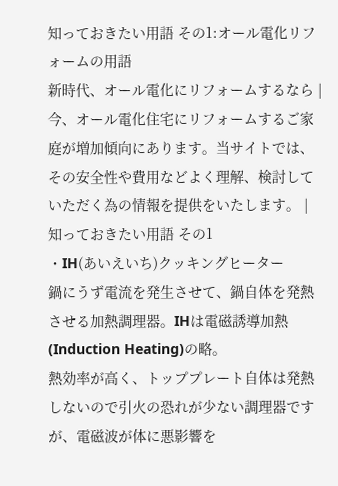知っておきたい用語 その1:オール電化リフォームの用語
新時代、オール電化にリフォームするなら |
今、オール電化住宅にリフォームするご家庭が増加傾向にあります。当サイトでは、その安全性や費用などよく理解、検討していただく為の情報を提供をいたします。 |
知っておきたい用語 その1
・IH(あいえいち)クッキングヒーター
鍋にうず電流を発生させて、鍋自体を発熱させる加熱調理器。IHは電磁誘導加熱(Induction Heating)の略。
熱効率が高く、トッププレート自体は発熱しないので引火の恐れが少ない調理器ですが、電磁波が体に悪影響を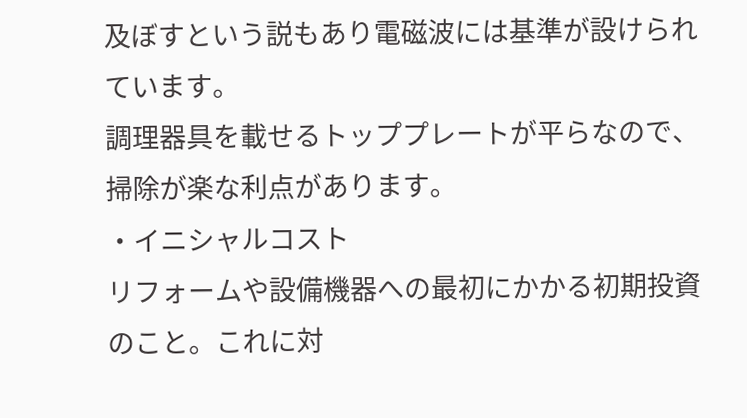及ぼすという説もあり電磁波には基準が設けられています。
調理器具を載せるトッププレートが平らなので、掃除が楽な利点があります。
・イニシャルコスト
リフォームや設備機器への最初にかかる初期投資のこと。これに対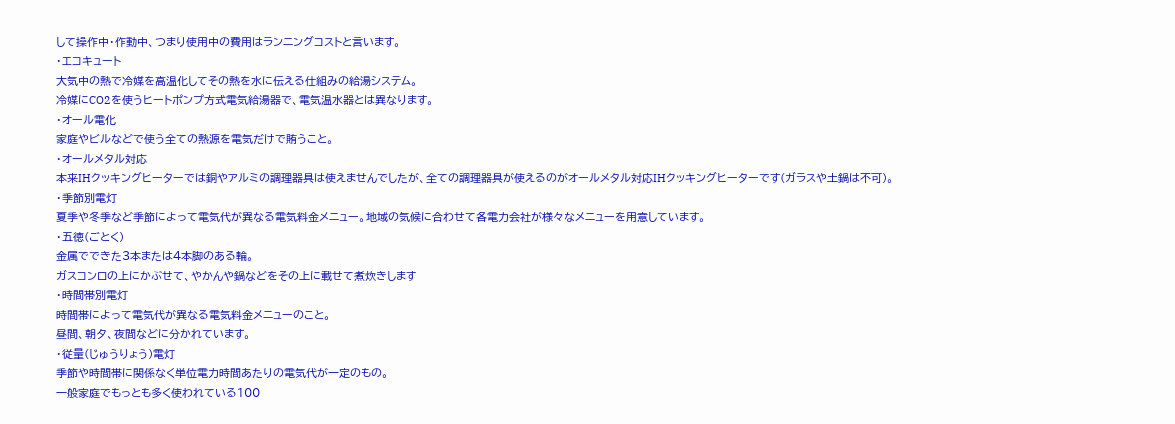して操作中・作動中、つまり使用中の費用はランニングコストと言います。
・エコキュート
大気中の熱で冷媒を高温化してその熱を水に伝える仕組みの給湯システム。
冷媒にCO2を使うヒートポンプ方式電気給湯器で、電気温水器とは異なります。
・オール電化
家庭やビルなどで使う全ての熱源を電気だけで賄うこと。
・オールメタル対応
本来IHクッキングヒーターでは銅やアルミの調理器具は使えませんでしたが、全ての調理器具が使えるのがオールメタル対応IHクッキングヒーターです(ガラスや土鍋は不可)。
・季節別電灯
夏季や冬季など季節によって電気代が異なる電気料金メニュー。地域の気候に合わせて各電力会社が様々なメニューを用意しています。
・五徳(ごとく)
金属でできた3本または4本脚のある輪。
ガスコンロの上にかぶせて、やかんや鍋などをその上に載せて煮炊きします
・時間帯別電灯
時間帯によって電気代が異なる電気料金メニューのこと。
昼間、朝夕、夜間などに分かれています。
・従量(じゅうりょう)電灯
季節や時間帯に関係なく単位電力時間あたりの電気代が一定のもの。
一般家庭でもっとも多く使われている100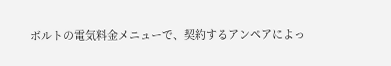ボルトの電気料金メニューで、契約するアンペアによっ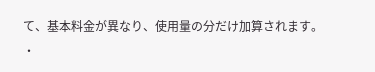て、基本料金が異なり、使用量の分だけ加算されます。
・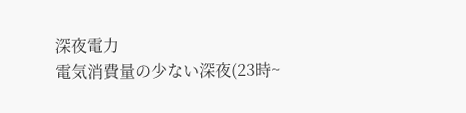深夜電力
電気消費量の少ない深夜(23時~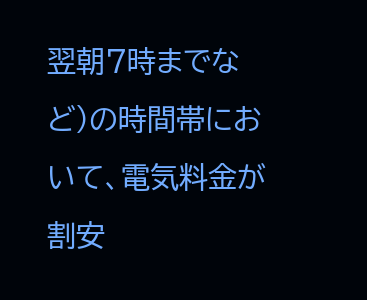翌朝7時までなど)の時間帯において、電気料金が割安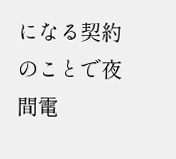になる契約のことで夜間電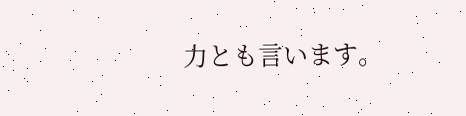力とも言います。